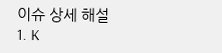이슈 상세 해설
1. K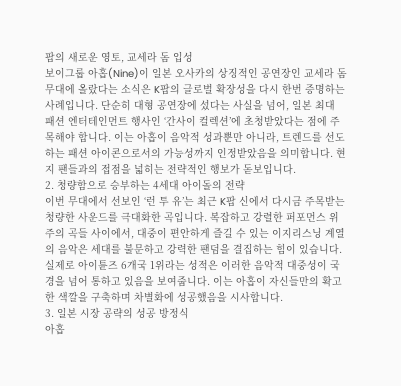팝의 새로운 영토, 교세라 돔 입성
보이그룹 아홉(Nine)이 일본 오사카의 상징적인 공연장인 교세라 돔 무대에 올랐다는 소식은 K팝의 글로벌 확장성을 다시 한번 증명하는 사례입니다. 단순히 대형 공연장에 섰다는 사실을 넘어, 일본 최대 패션 엔터테인먼트 행사인 ‘간사이 컬렉션’에 초청받았다는 점에 주목해야 합니다. 이는 아홉이 음악적 성과뿐만 아니라, 트렌드를 선도하는 패션 아이콘으로서의 가능성까지 인정받았음을 의미합니다. 현지 팬들과의 접점을 넓히는 전략적인 행보가 돋보입니다.
2. 청량함으로 승부하는 4세대 아이돌의 전략
이번 무대에서 선보인 ‘런 투 유’는 최근 K팝 신에서 다시금 주목받는 청량한 사운드를 극대화한 곡입니다. 복잡하고 강렬한 퍼포먼스 위주의 곡들 사이에서, 대중이 편안하게 즐길 수 있는 이지리스닝 계열의 음악은 세대를 불문하고 강력한 팬덤을 결집하는 힘이 있습니다. 실제로 아이튠즈 6개국 1위라는 성적은 이러한 음악적 대중성이 국경을 넘어 통하고 있음을 보여줍니다. 이는 아홉이 자신들만의 확고한 색깔을 구축하며 차별화에 성공했음을 시사합니다.
3. 일본 시장 공략의 성공 방정식
아홉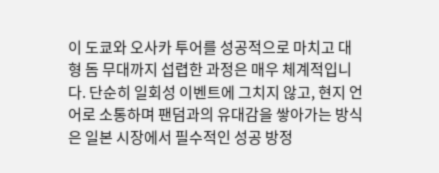이 도쿄와 오사카 투어를 성공적으로 마치고 대형 돔 무대까지 섭렵한 과정은 매우 체계적입니다. 단순히 일회성 이벤트에 그치지 않고, 현지 언어로 소통하며 팬덤과의 유대감을 쌓아가는 방식은 일본 시장에서 필수적인 성공 방정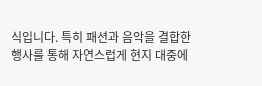식입니다. 특히 패션과 음악을 결합한 행사를 통해 자연스럽게 현지 대중에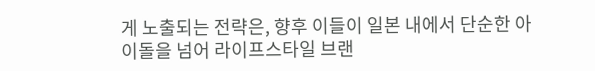게 노출되는 전략은, 향후 이들이 일본 내에서 단순한 아이돌을 넘어 라이프스타일 브랜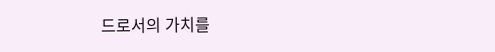드로서의 가치를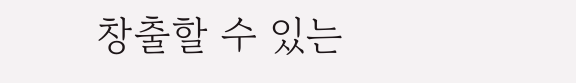창출할 수 있는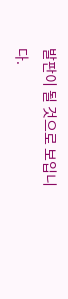발판이 될 것으로 보입니다.